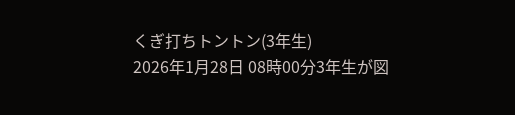くぎ打ちトントン(3年生)
2026年1月28日 08時00分3年生が図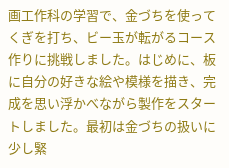画工作科の学習で、金づちを使ってくぎを打ち、ビー玉が転がるコース作りに挑戦しました。はじめに、板に自分の好きな絵や模様を描き、完成を思い浮かべながら製作をスタートしました。最初は金づちの扱いに少し緊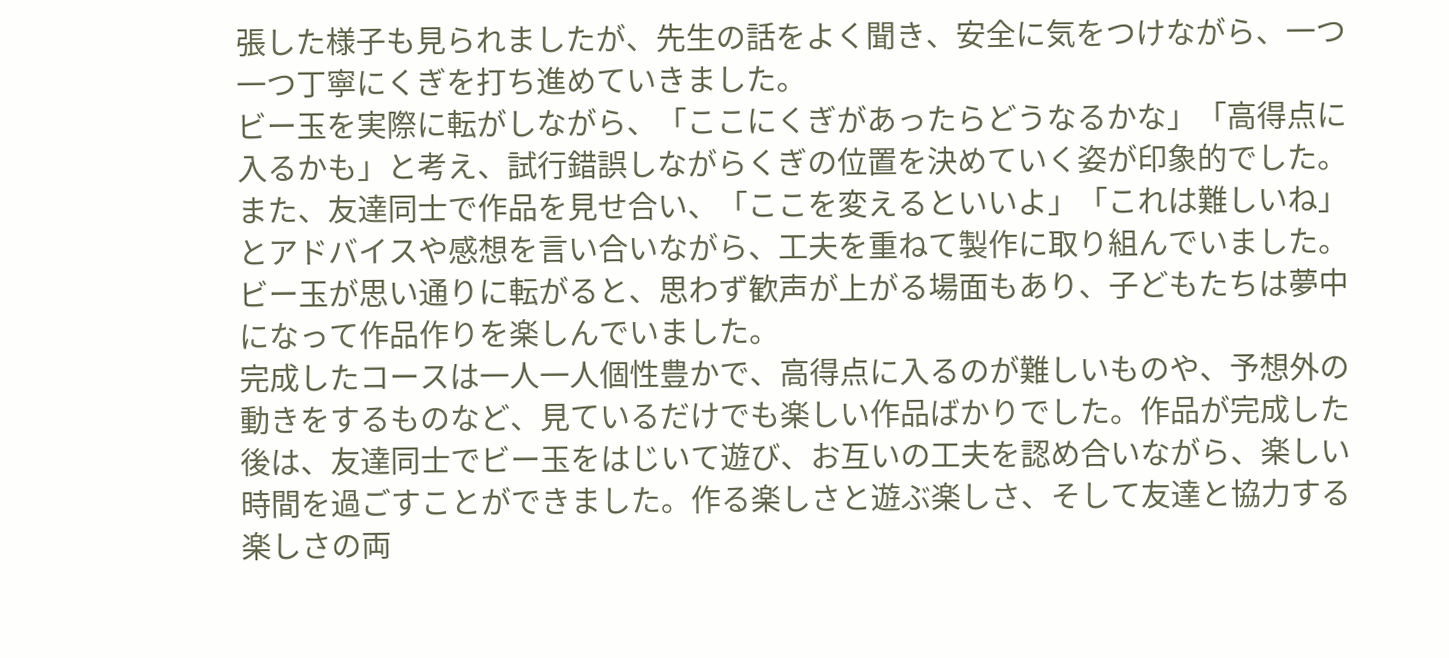張した様子も見られましたが、先生の話をよく聞き、安全に気をつけながら、一つ一つ丁寧にくぎを打ち進めていきました。
ビー玉を実際に転がしながら、「ここにくぎがあったらどうなるかな」「高得点に入るかも」と考え、試行錯誤しながらくぎの位置を決めていく姿が印象的でした。また、友達同士で作品を見せ合い、「ここを変えるといいよ」「これは難しいね」とアドバイスや感想を言い合いながら、工夫を重ねて製作に取り組んでいました。ビー玉が思い通りに転がると、思わず歓声が上がる場面もあり、子どもたちは夢中になって作品作りを楽しんでいました。
完成したコースは一人一人個性豊かで、高得点に入るのが難しいものや、予想外の動きをするものなど、見ているだけでも楽しい作品ばかりでした。作品が完成した後は、友達同士でビー玉をはじいて遊び、お互いの工夫を認め合いながら、楽しい時間を過ごすことができました。作る楽しさと遊ぶ楽しさ、そして友達と協力する楽しさの両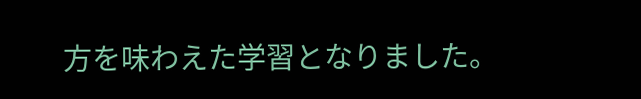方を味わえた学習となりました。